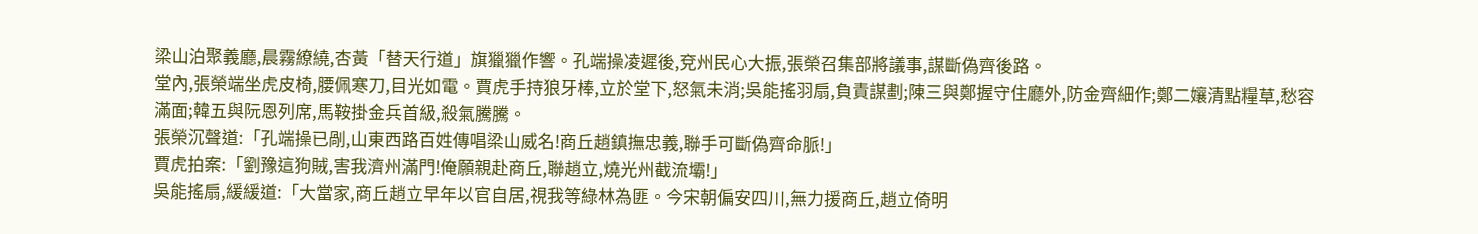梁山泊聚義廳,晨霧繚繞,杏黃「替天行道」旗獵獵作響。孔端操凌遲後,兗州民心大振,張榮召集部將議事,謀斷偽齊後路。
堂內,張榮端坐虎皮椅,腰佩寒刀,目光如電。賈虎手持狼牙棒,立於堂下,怒氣未消;吳能搖羽扇,負責謀劃;陳三與鄭握守住廳外,防金齊細作;鄭二孃清點糧草,愁容滿面;韓五與阮恩列席,馬鞍掛金兵首級,殺氣騰騰。
張榮沉聲道:「孔端操已剮,山東西路百姓傳唱梁山威名!商丘趙鎮撫忠義,聯手可斷偽齊命脈!」
賈虎拍案:「劉豫這狗賊,害我濟州滿門!俺願親赴商丘,聯趙立,燒光州截流壩!」
吳能搖扇,緩緩道:「大當家,商丘趙立早年以官自居,視我等綠林為匪。今宋朝偏安四川,無力援商丘,趙立倚明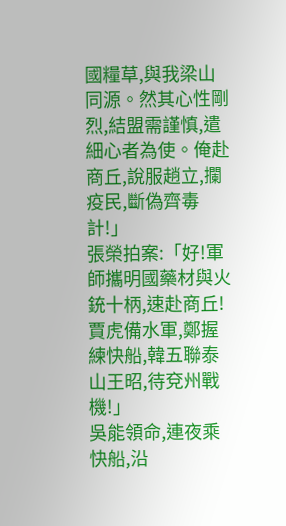國糧草,與我梁山同源。然其心性剛烈,結盟需謹慎,遣細心者為使。俺赴商丘,說服趙立,攔疫民,斷偽齊毒計!」
張榮拍案:「好!軍師攜明國藥材與火銃十柄,速赴商丘!賈虎備水軍,鄭握練快船,韓五聯泰山王昭,待兗州戰機!」
吳能領命,連夜乘快船,沿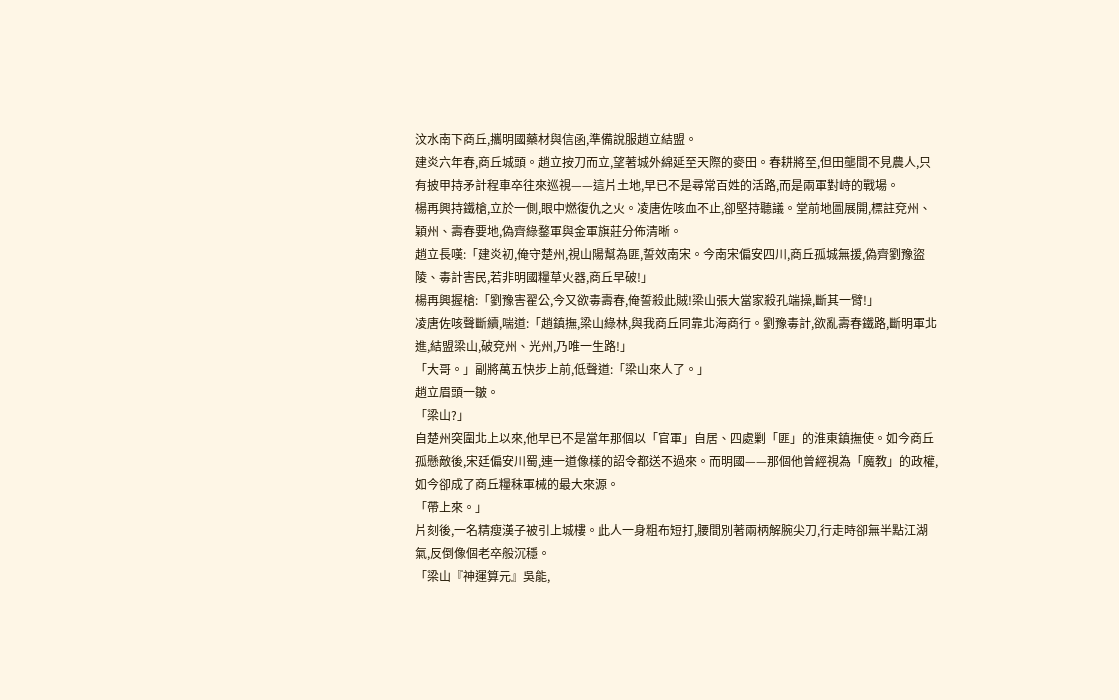汶水南下商丘,攜明國藥材與信函,準備說服趙立結盟。
建炎六年春,商丘城頭。趙立按刀而立,望著城外綿延至天際的麥田。春耕將至,但田壟間不見農人,只有披甲持矛計程車卒往來巡視——這片土地,早已不是尋常百姓的活路,而是兩軍對峙的戰場。
楊再興持鐵槍,立於一側,眼中燃復仇之火。凌唐佐咳血不止,卻堅持聽議。堂前地圖展開,標註兗州、穎州、壽春要地,偽齊綠鍪軍與金軍旗莊分佈清晰。
趙立長嘆:「建炎初,俺守楚州,視山陽幫為匪,誓效南宋。今南宋偏安四川,商丘孤城無援,偽齊劉豫盜陵、毒計害民,若非明國糧草火器,商丘早破!」
楊再興握槍:「劉豫害翟公,今又欲毒壽春,俺誓殺此賊!梁山張大當家殺孔端操,斷其一臂!」
凌唐佐咳聲斷續,喘道:「趙鎮撫,梁山綠林,與我商丘同靠北海商行。劉豫毒計,欲亂壽春鐵路,斷明軍北進,結盟梁山,破兗州、光州,乃唯一生路!」
「大哥。」副將萬五快步上前,低聲道:「梁山來人了。」
趙立眉頭一皺。
「梁山?」
自楚州突圍北上以來,他早已不是當年那個以「官軍」自居、四處剿「匪」的淮東鎮撫使。如今商丘孤懸敵後,宋廷偏安川蜀,連一道像樣的詔令都送不過來。而明國——那個他曾經視為「魔教」的政權,如今卻成了商丘糧秣軍械的最大來源。
「帶上來。」
片刻後,一名精瘦漢子被引上城樓。此人一身粗布短打,腰間別著兩柄解腕尖刀,行走時卻無半點江湖氣,反倒像個老卒般沉穩。
「梁山『神運算元』吳能,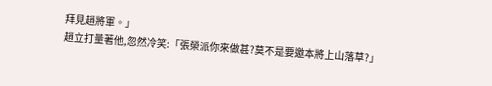拜見趙將軍。」
趙立打量著他,忽然冷笑:「張榮派你來做甚?莫不是要邀本將上山落草?」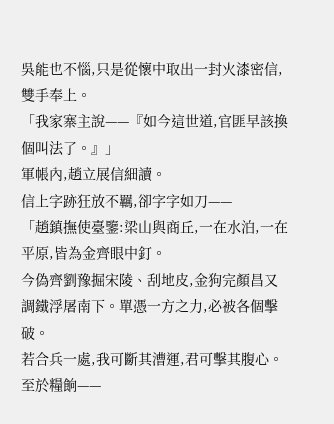吳能也不惱,只是從懷中取出一封火漆密信,雙手奉上。
「我家寨主說——『如今這世道,官匪早該換個叫法了。』」
軍帳內,趙立展信細讀。
信上字跡狂放不羈,卻字字如刀——
「趙鎮撫使臺鑒:梁山與商丘,一在水泊,一在平原,皆為金齊眼中釘。
今偽齊劉豫掘宋陵、刮地皮,金狗完顏昌又調鐵浮屠南下。單憑一方之力,必被各個擊破。
若合兵一處,我可斷其漕運,君可擊其腹心。
至於糧餉——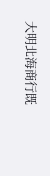大明北海商行既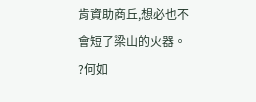肯資助商丘,想必也不會短了梁山的火器。
?何如